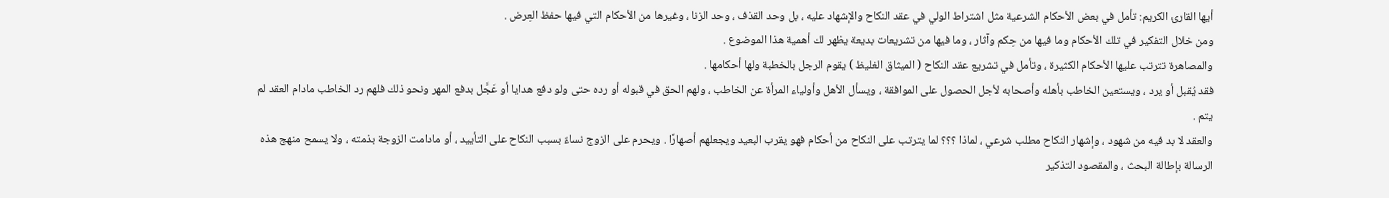أيها القارئ الكريم: تأمل في بعض الأحكام الشرعية مثل اشتراط الولي في عقد النكاح والإشهاد عليه ، بل وحد القذف ، وحد الزنا ، وغيرها من الأحكام التي فيها حفظ العِرض .
ومن خلال التفكير في تلك الأحكام وما فيها من حِكم وآثار ، وما فيها من تشريعات بديعة يظهر لك أهمية هذا الموضوع .
والمصاهرة تترتب عليها الأحكام الكثيرة ، وتأمل في تشريع عقد النكاح ( الميثاق الغليظ ) يقوم الرجل بالخطبة ولها أحكامها .
فقد يُقبل أو يرد ، ويستعين الخاطب بأهله وأصحابه لأجل الحصول على الموافقة ، ويسأل الأهل وأولياء المرأة عن الخاطب ، ولهم الحق في قبوله أو رده حتى ولو دفع هدايا أو عَجَّل بدفع المهر ونحو ذلك فلهم رد الخاطب مادام العقد لم يتم .
والعقد لا بد فيه من شهود ، وإشهار النكاح مطلب شرعي ، لماذا ؟؟؟ لما يترتب على النكاح من أحكام فهو يقرب البعيد ويجعلهم أصهارًا . ويحرم على الزوج نساءٌ بسبب النكاح على التأييد ، أو مادامت الزوجة بذمته ، ولا يسمح منهج هذه الرسالة بإطالة البحث ، والمقصود التذكير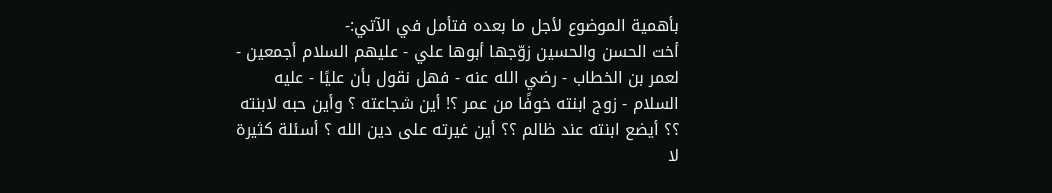بأهمية الموضوع لأجل ما بعده فتأمل في الآتي:-
أخت الحسن والحسين زوّجها أبوها علي - عليهم السلام أجمعين - لعمر بن الخطاب - رضي الله عنه - فهل نقول بأن عليًا - عليه السلام - زوج ابنته خوفًا من عمر ؟! أين شجاعته ؟ وأين حبه لابنته ؟؟ أيضع ابنته عند ظالم ؟؟ أين غيرته على دين الله ؟ أسئلة كثيرة لا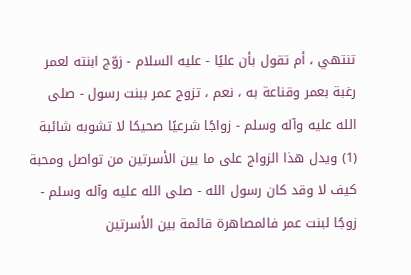تنتهي ، أم تقول بأن عليًا - عليه السلام - زوّج ابنته لعمر رغبة بعمر وقناعة به ، نعم ، تزوج عمر ببنت رسول - صلى الله عليه وآله وسلم - زواجًا شرعيًا صحيحًا لا تشوبه شائبة (1) ويدل هذا الزواج على ما بين الأسرتين من تواصل ومحبة كيف لا وقد كان رسول الله - صلى الله عليه وآله وسلم - زوجًا لبنت عمر فالمصاهرة قائمة بين الأسرتين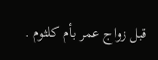قبل زواج عمر بأم كلثوم .